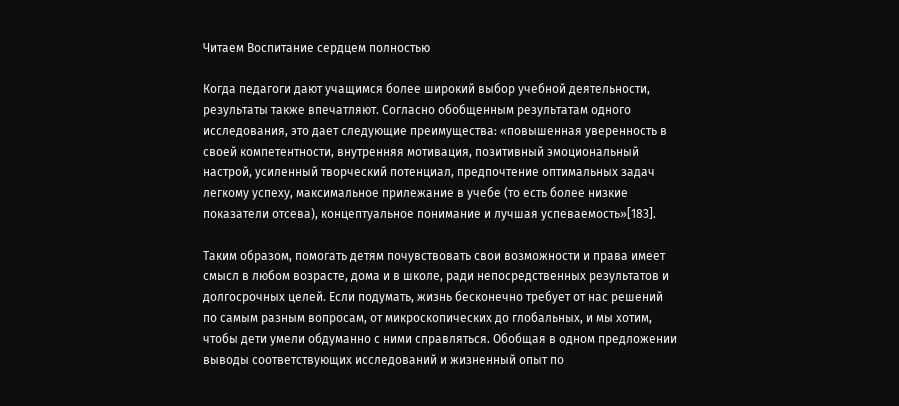Читаем Воспитание сердцем полностью

Когда педагоги дают учащимся более широкий выбор учебной деятельности, результаты также впечатляют. Согласно обобщенным результатам одного исследования, это дает следующие преимущества: «повышенная уверенность в своей компетентности, внутренняя мотивация, позитивный эмоциональный настрой, усиленный творческий потенциал, предпочтение оптимальных задач легкому успеху, максимальное прилежание в учебе (то есть более низкие показатели отсева), концептуальное понимание и лучшая успеваемость»[183].

Таким образом, помогать детям почувствовать свои возможности и права имеет смысл в любом возрасте, дома и в школе, ради непосредственных результатов и долгосрочных целей. Если подумать, жизнь бесконечно требует от нас решений по самым разным вопросам, от микроскопических до глобальных, и мы хотим, чтобы дети умели обдуманно с ними справляться. Обобщая в одном предложении выводы соответствующих исследований и жизненный опыт по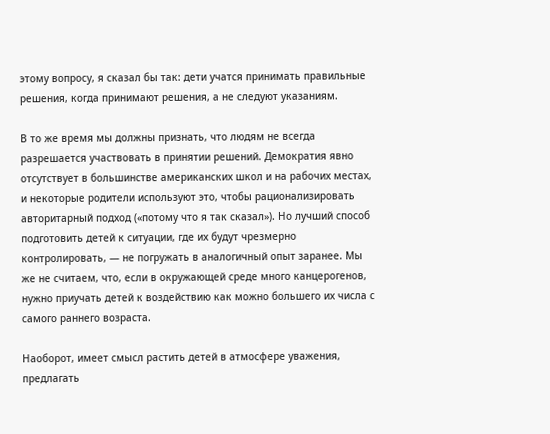этому вопросу, я сказал бы так: дети учатся принимать правильные решения, когда принимают решения, а не следуют указаниям.

В то же время мы должны признать, что людям не всегда разрешается участвовать в принятии решений. Демократия явно отсутствует в большинстве американских школ и на рабочих местах, и некоторые родители используют это, чтобы рационализировать авторитарный подход («потому что я так сказал»). Но лучший способ подготовить детей к ситуации, где их будут чрезмерно контролировать, — не погружать в аналогичный опыт заранее. Мы же не считаем, что, если в окружающей среде много канцерогенов, нужно приучать детей к воздействию как можно большего их числа с самого раннего возраста.

Наоборот, имеет смысл растить детей в атмосфере уважения, предлагать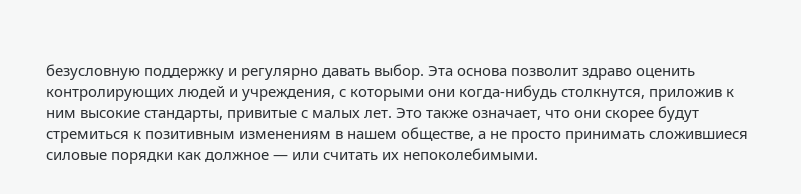безусловную поддержку и регулярно давать выбор. Эта основа позволит здраво оценить контролирующих людей и учреждения, с которыми они когда-нибудь столкнутся, приложив к ним высокие стандарты, привитые с малых лет. Это также означает, что они скорее будут стремиться к позитивным изменениям в нашем обществе, а не просто принимать сложившиеся силовые порядки как должное — или считать их непоколебимыми.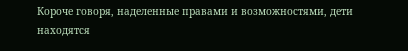Короче говоря, наделенные правами и возможностями, дети находятся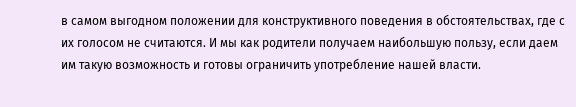в самом выгодном положении для конструктивного поведения в обстоятельствах, где с их голосом не считаются. И мы как родители получаем наибольшую пользу, если даем им такую возможность и готовы ограничить употребление нашей власти.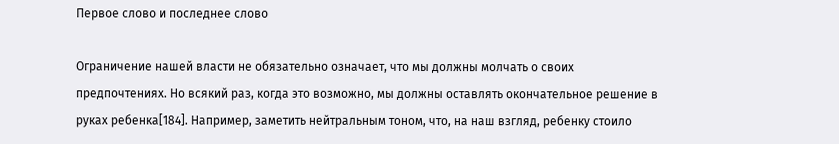Первое слово и последнее слово

Ограничение нашей власти не обязательно означает, что мы должны молчать о своих предпочтениях. Но всякий раз, когда это возможно, мы должны оставлять окончательное решение в руках ребенка[184]. Например, заметить нейтральным тоном, что, на наш взгляд, ребенку стоило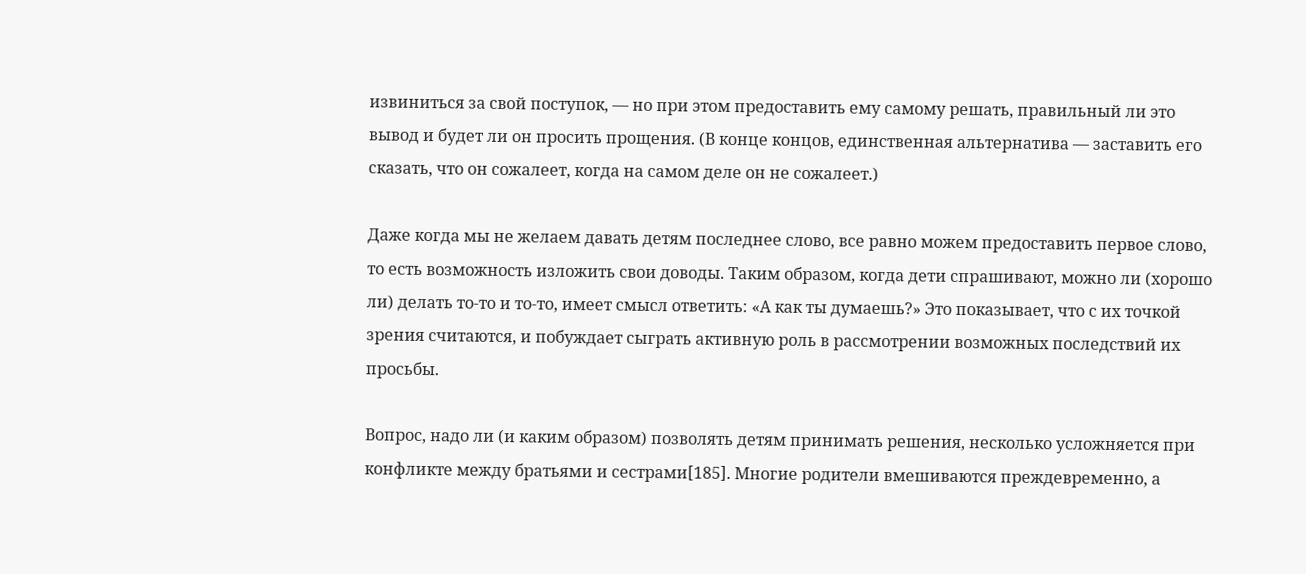извиниться за свой поступок, — но при этом предоставить ему самому решать, правильный ли это вывод и будет ли он просить прощения. (В конце концов, единственная альтернатива — заставить его сказать, что он сожалеет, когда на самом деле он не сожалеет.)

Даже когда мы не желаем давать детям последнее слово, все равно можем предоставить первое слово, то есть возможность изложить свои доводы. Таким образом, когда дети спрашивают, можно ли (хорошо ли) делать то-то и то-то, имеет смысл ответить: «А как ты думаешь?» Это показывает, что с их точкой зрения считаются, и побуждает сыграть активную роль в рассмотрении возможных последствий их просьбы.

Вопрос, надо ли (и каким образом) позволять детям принимать решения, несколько усложняется при конфликте между братьями и сестрами[185]. Многие родители вмешиваются преждевременно, а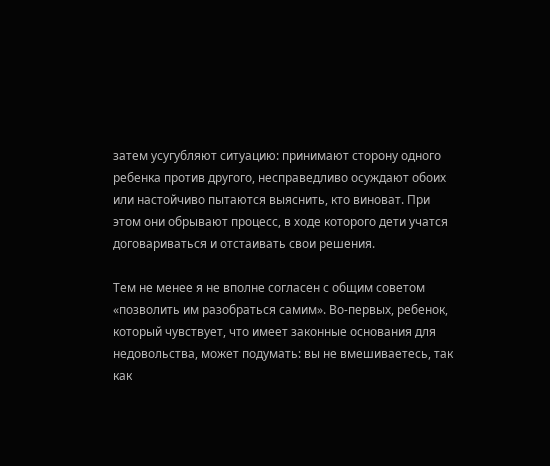затем усугубляют ситуацию: принимают сторону одного ребенка против другого, несправедливо осуждают обоих или настойчиво пытаются выяснить, кто виноват. При этом они обрывают процесс, в ходе которого дети учатся договариваться и отстаивать свои решения.

Тем не менее я не вполне согласен с общим советом «позволить им разобраться самим». Во-первых, ребенок, который чувствует, что имеет законные основания для недовольства, может подумать: вы не вмешиваетесь, так как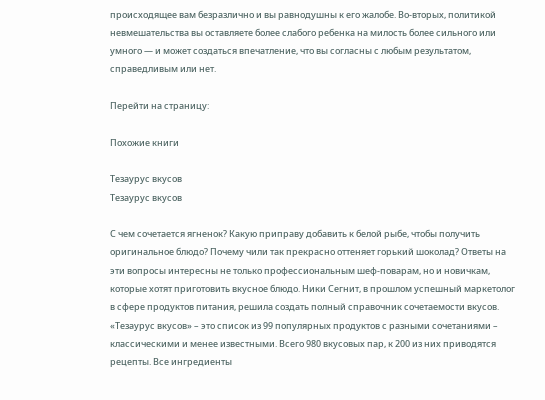происходящее вам безразлично и вы равнодушны к его жалобе. Во-вторых, политикой невмешательства вы оставляете более слабого ребенка на милость более сильного или умного — и может создаться впечатление, что вы согласны с любым результатом, справедливым или нет.

Перейти на страницу:

Похожие книги

Тезаурус вкусов
Тезаурус вкусов

С чем сочетается ягненок? Какую приправу добавить к белой рыбе, чтобы получить оригинальное блюдо? Почему чили так прекрасно оттеняет горький шоколад? Ответы на эти вопросы интересны не только профессиональным шеф-поварам, но и новичкам, которые хотят приготовить вкусное блюдо. Ники Сегнит, в прошлом успешный маркетолог в сфере продуктов питания, решила создать полный справочник сочетаемости вкусов. «Тезаурус вкусов» – это список из 99 популярных продуктов с разными сочетаниями – классическими и менее известными. Всего 980 вкусовых пар, к 200 из них приводятся рецепты. Все ингредиенты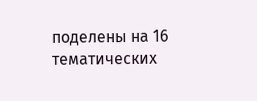поделены на 16 тематических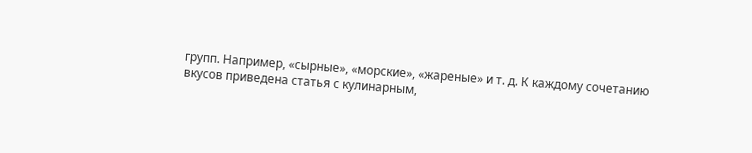групп. Например, «сырные», «морские», «жареные» и т. д. К каждому сочетанию вкусов приведена статья с кулинарным,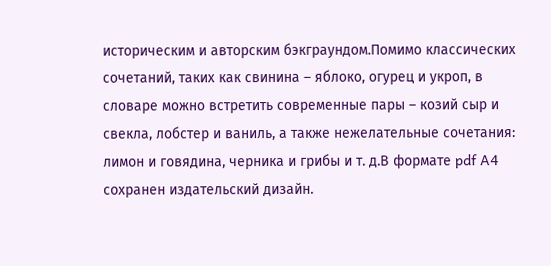историческим и авторским бэкграундом.Помимо классических сочетаний, таких как свинина – яблоко, огурец и укроп, в словаре можно встретить современные пары – козий сыр и свекла, лобстер и ваниль, а также нежелательные сочетания: лимон и говядина, черника и грибы и т. д.В формате pdf A4 сохранен издательский дизайн.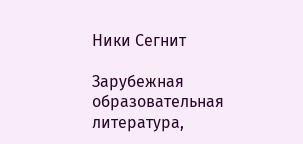Ники Сегнит

Зарубежная образовательная литература,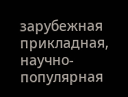зарубежная прикладная, научно-популярная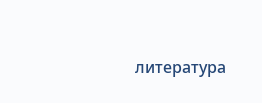литература